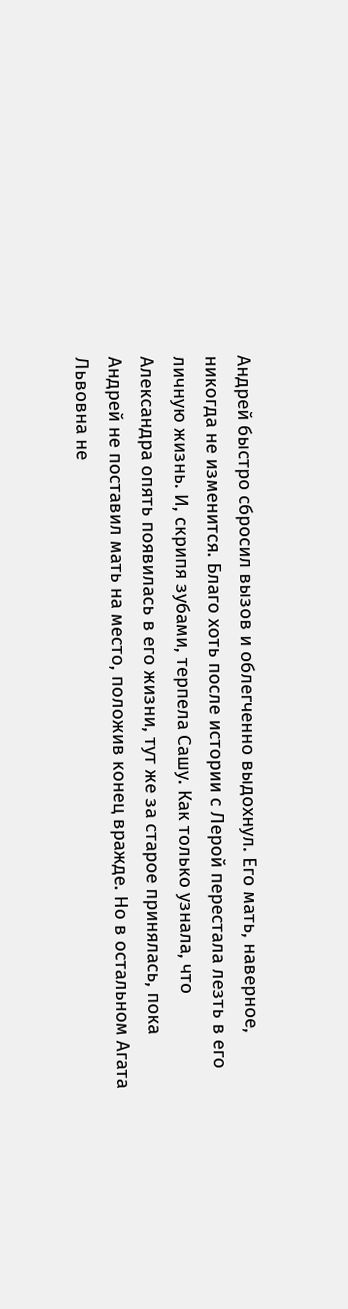Андрей быстро сбросил вызов и облегченно выдохнул. Его мать, наверное, никогда не изменится. Благо хоть после истории с Лерой перестала лезть в его личную жизнь. И, скрипя зубами, терпела Сашу. Как только узнала, что Александра опять появилась в его жизни, тут же за старое принялась, пока Андрей не поставил мать на место, положив конец вражде. Но в остальном Агата Львовна не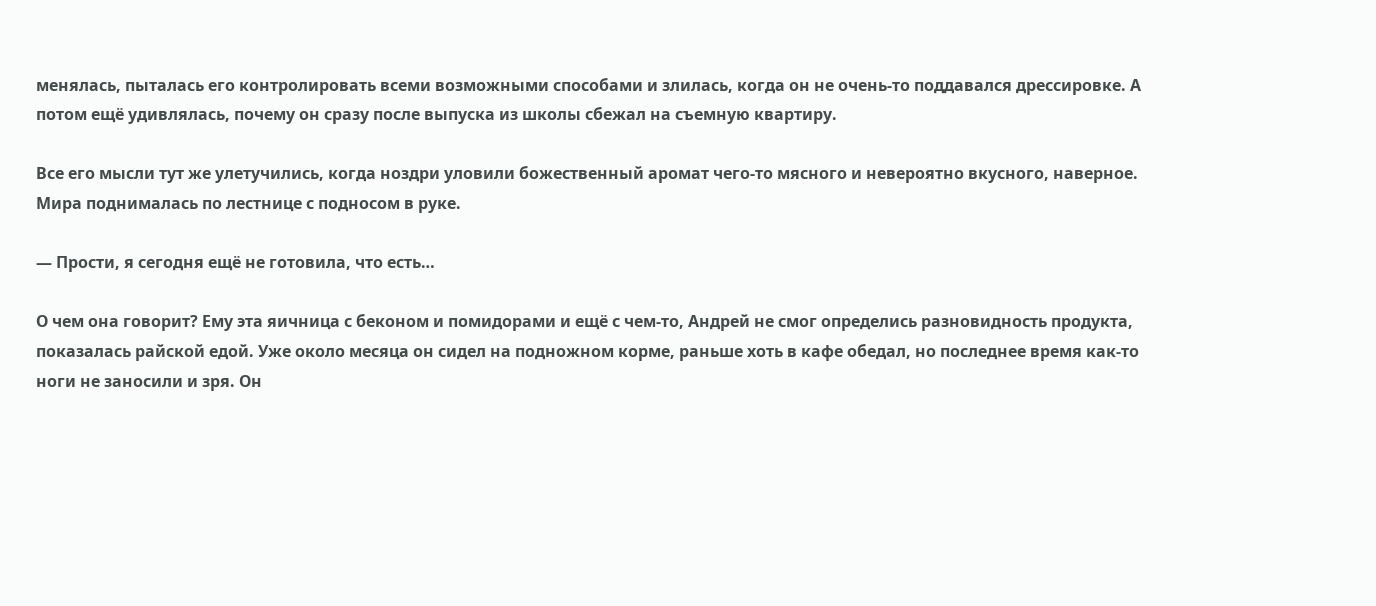менялась, пыталась его контролировать всеми возможными способами и злилась, когда он не очень-то поддавался дрессировке. А потом ещё удивлялась, почему он сразу после выпуска из школы сбежал на съемную квартиру.

Все его мысли тут же улетучились, когда ноздри уловили божественный аромат чего-то мясного и невероятно вкусного, наверное. Мира поднималась по лестнице с подносом в руке.

— Прости, я сегодня ещё не готовила, что есть…

О чем она говорит? Ему эта яичница с беконом и помидорами и ещё с чем-то, Андрей не смог определись разновидность продукта, показалась райской едой. Уже около месяца он сидел на подножном корме, раньше хоть в кафе обедал, но последнее время как-то ноги не заносили и зря. Он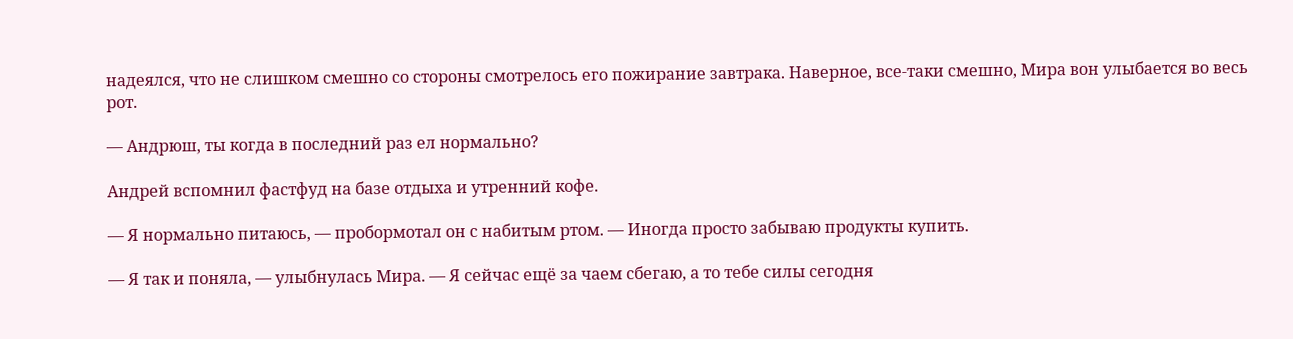надеялся, что не слишком смешно со стороны смотрелось его пожирание завтрака. Наверное, все-таки смешно, Мира вон улыбается во весь рот.

— Андрюш, ты когда в последний раз ел нормально?

Андрей вспомнил фастфуд на базе отдыха и утренний кофе.

— Я нормально питаюсь, — пробормотал он с набитым ртом. — Иногда просто забываю продукты купить.

— Я так и поняла, — улыбнулась Мира. — Я сейчас ещё за чаем сбегаю, а то тебе силы сегодня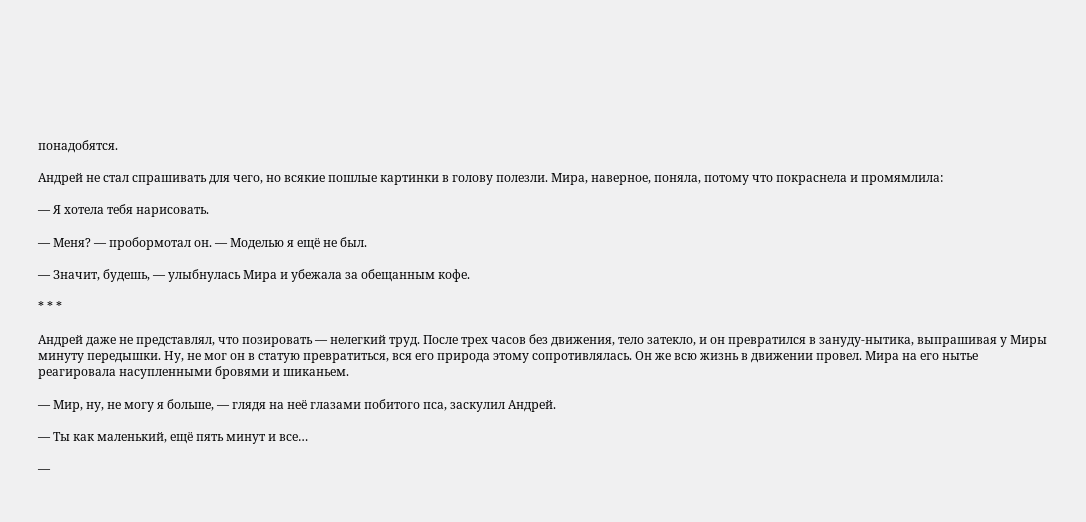понадобятся.

Андрей не стал спрашивать для чего, но всякие пошлые картинки в голову полезли. Мира, наверное, поняла, потому что покраснела и промямлила:

— Я хотела тебя нарисовать.

— Меня? — пробормотал он. — Моделью я ещё не был.

— Значит, будешь, — улыбнулась Мира и убежала за обещанным кофе.

* * *

Андрей даже не представлял, что позировать — нелегкий труд. После трех часов без движения, тело затекло, и он превратился в зануду-нытика, выпрашивая у Миры минуту передышки. Ну, не мог он в статую превратиться, вся его природа этому сопротивлялась. Он же всю жизнь в движении провел. Мира на его нытье реагировала насупленными бровями и шиканьем.

— Мир, ну, не могу я больше, — глядя на неё глазами побитого пса, заскулил Андрей.

— Ты как маленький, ещё пять минут и все…

—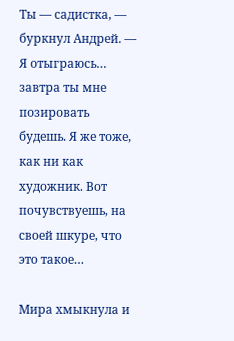Ты — садистка, — буркнул Андрей. — Я отыграюсь… завтра ты мне позировать будешь. Я же тоже, как ни как художник. Вот почувствуешь, на своей шкуре, что это такое…

Мира хмыкнула и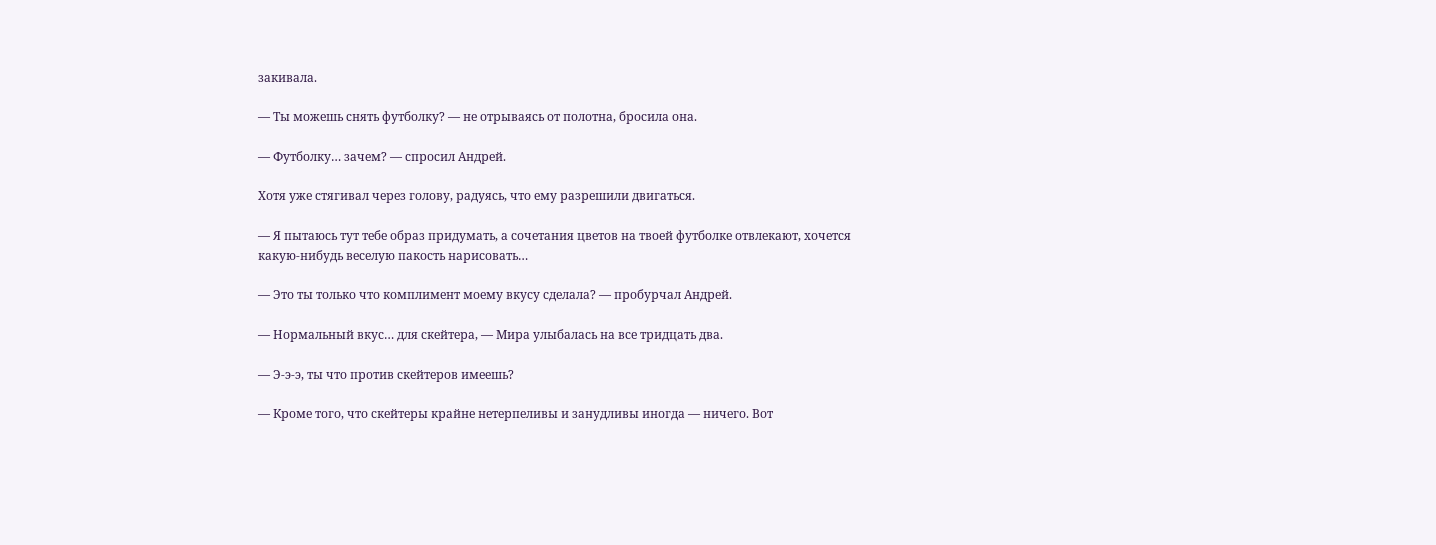закивала.

— Ты можешь снять футболку? — не отрываясь от полотна, бросила она.

— Футболку… зачем? — спросил Андрей.

Хотя уже стягивал через голову, радуясь, что ему разрешили двигаться.

— Я пытаюсь тут тебе образ придумать, а сочетания цветов на твоей футболке отвлекают, хочется какую-нибудь веселую пакость нарисовать…

— Это ты только что комплимент моему вкусу сделала? — пробурчал Андрей.

— Нормальный вкус… для скейтера, — Мира улыбалась на все тридцать два.

— Э-э-э, ты что против скейтеров имеешь?

— Кроме того, что скейтеры крайне нетерпеливы и занудливы иногда — ничего. Вот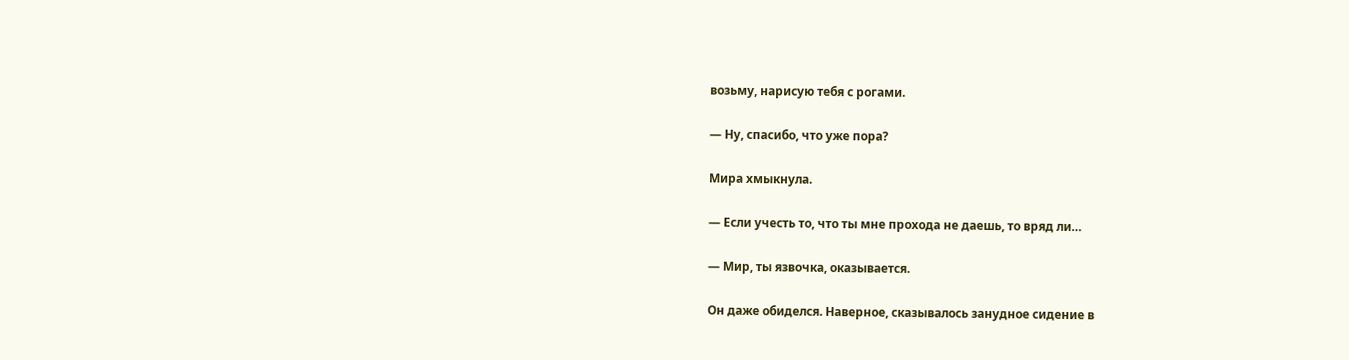возьму, нарисую тебя с рогами.

— Ну, спасибо, что уже пора?

Мира хмыкнула.

— Если учесть то, что ты мне прохода не даешь, то вряд ли…

— Мир, ты язвочка, оказывается.

Он даже обиделся. Наверное, сказывалось занудное сидение в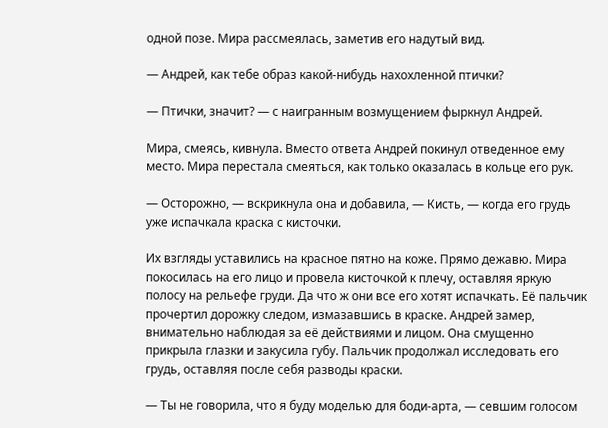одной позе. Мира рассмеялась, заметив его надутый вид.

— Андрей, как тебе образ какой-нибудь нахохленной птички?

— Птички, значит? — с наигранным возмущением фыркнул Андрей.

Мира, смеясь, кивнула. Вместо ответа Андрей покинул отведенное ему место. Мира перестала смеяться, как только оказалась в кольце его рук.

— Осторожно, — вскрикнула она и добавила, — Кисть, — когда его грудь уже испачкала краска с кисточки.

Их взгляды уставились на красное пятно на коже. Прямо дежавю. Мира покосилась на его лицо и провела кисточкой к плечу, оставляя яркую полосу на рельефе груди. Да что ж они все его хотят испачкать. Её пальчик прочертил дорожку следом, измазавшись в краске. Андрей замер, внимательно наблюдая за её действиями и лицом. Она смущенно прикрыла глазки и закусила губу. Пальчик продолжал исследовать его грудь, оставляя после себя разводы краски.

— Ты не говорила, что я буду моделью для боди-арта, — севшим голосом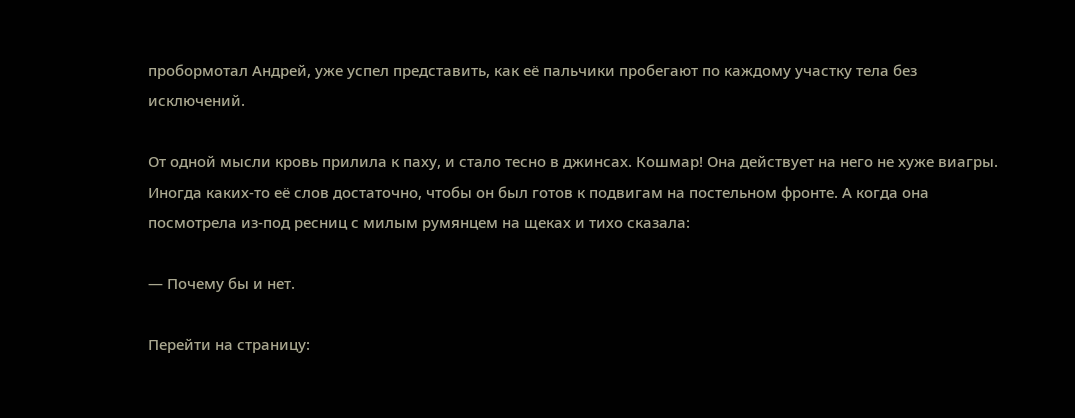пробормотал Андрей, уже успел представить, как её пальчики пробегают по каждому участку тела без исключений.

От одной мысли кровь прилила к паху, и стало тесно в джинсах. Кошмар! Она действует на него не хуже виагры. Иногда каких-то её слов достаточно, чтобы он был готов к подвигам на постельном фронте. А когда она посмотрела из-под ресниц с милым румянцем на щеках и тихо сказала:

— Почему бы и нет.

Перейти на страницу: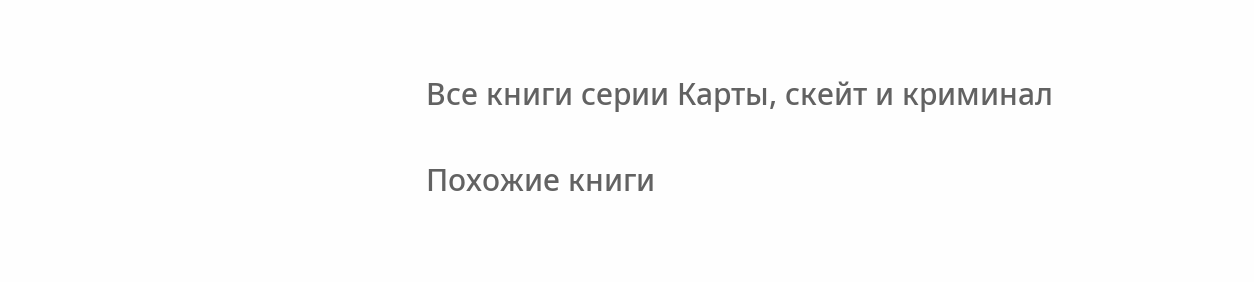Все книги серии Карты, скейт и криминал

Похожие книги